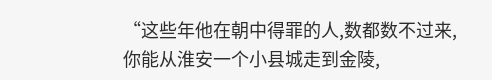“这些年他在朝中得罪的人,数都数不过来,你能从淮安一个小县城走到金陵,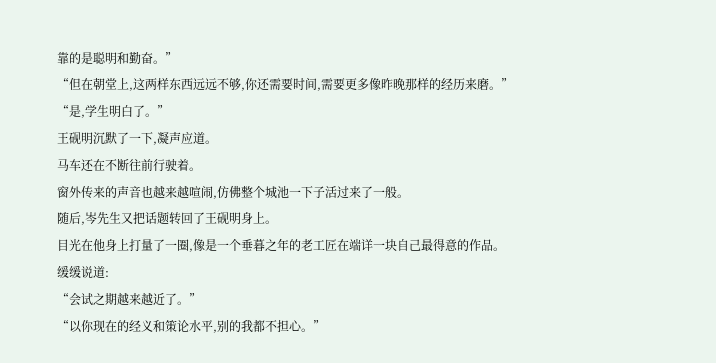靠的是聪明和勤奋。”
“但在朝堂上,这两样东西远远不够,你还需要时间,需要更多像昨晚那样的经历来磨。”
“是,学生明白了。”
王砚明沉默了一下,凝声应道。
马车还在不断往前行驶着。
窗外传来的声音也越来越喧闹,仿佛整个城池一下子活过来了一般。
随后,岑先生又把话题转回了王砚明身上。
目光在他身上打量了一圈,像是一个垂暮之年的老工匠在端详一块自己最得意的作品。
缓缓说道:
“会试之期越来越近了。”
“以你现在的经义和策论水平,别的我都不担心。”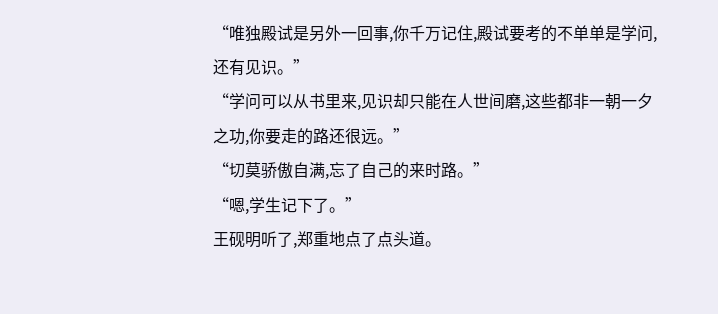“唯独殿试是另外一回事,你千万记住,殿试要考的不单单是学问,还有见识。”
“学问可以从书里来,见识却只能在人世间磨,这些都非一朝一夕之功,你要走的路还很远。”
“切莫骄傲自满,忘了自己的来时路。”
“嗯,学生记下了。”
王砚明听了,郑重地点了点头道。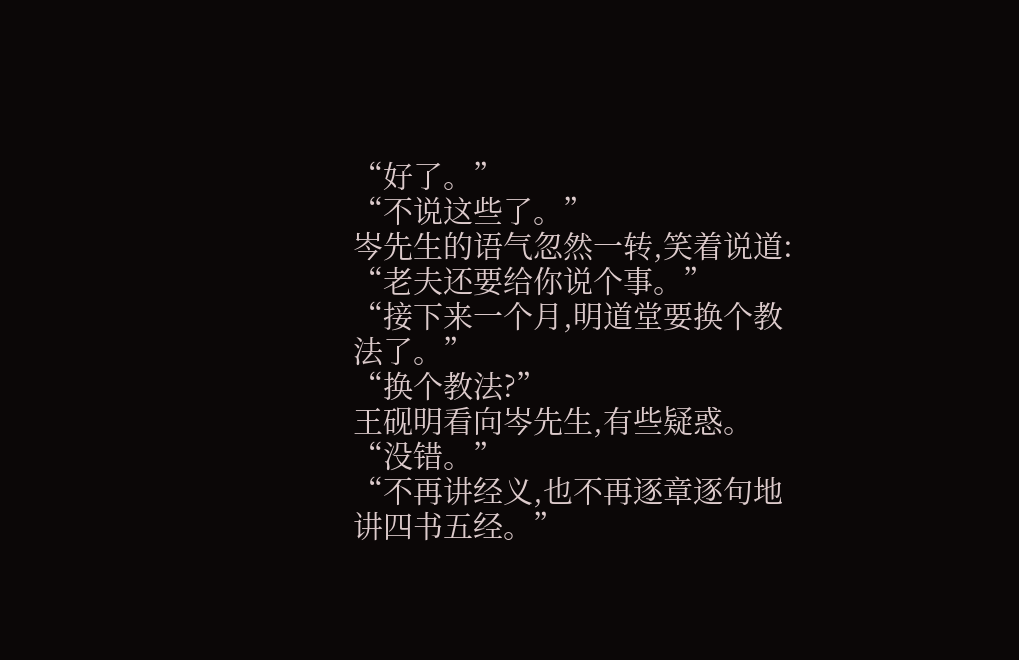“好了。”
“不说这些了。”
岑先生的语气忽然一转,笑着说道:
“老夫还要给你说个事。”
“接下来一个月,明道堂要换个教法了。”
“换个教法?”
王砚明看向岑先生,有些疑惑。
“没错。”
“不再讲经义,也不再逐章逐句地讲四书五经。”